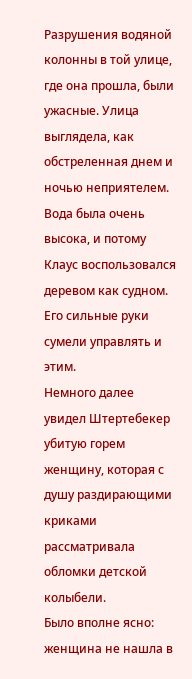Разрушения водяной колонны в той улице, где она прошла, были ужасные. Улица выглядела, как обстреленная днем и ночью неприятелем.
Вода была очень высока, и потому Клаус воспользовался деревом как судном. Его сильные руки сумели управлять и этим.
Немного далее увидел Штертебекер убитую горем женщину, которая с душу раздирающими криками рассматривала обломки детской колыбели.
Было вполне ясно: женщина не нашла в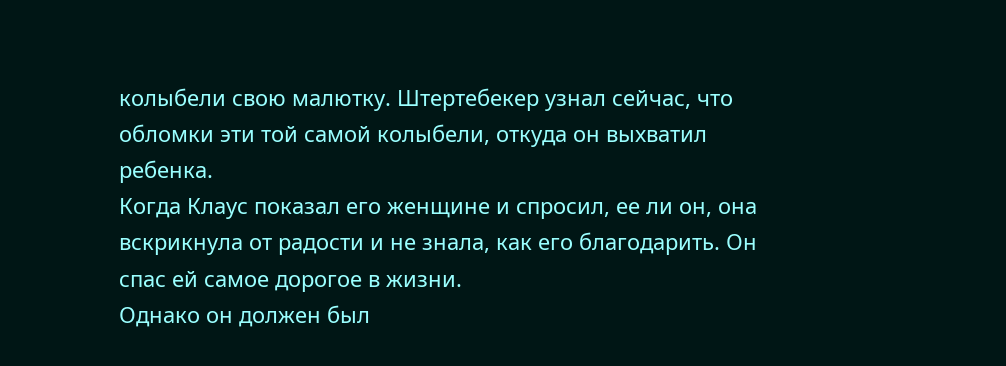колыбели свою малютку. Штертебекер узнал сейчас, что обломки эти той самой колыбели, откуда он выхватил ребенка.
Когда Клаус показал его женщине и спросил, ее ли он, она вскрикнула от радости и не знала, как его благодарить. Он спас ей самое дорогое в жизни.
Однако он должен был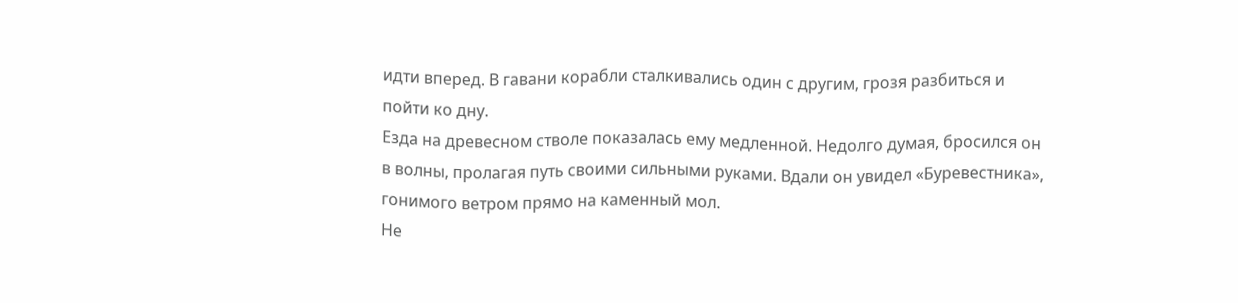идти вперед. В гавани корабли сталкивались один с другим, грозя разбиться и пойти ко дну.
Езда на древесном стволе показалась ему медленной. Недолго думая, бросился он в волны, пролагая путь своими сильными руками. Вдали он увидел «Буревестника», гонимого ветром прямо на каменный мол.
Не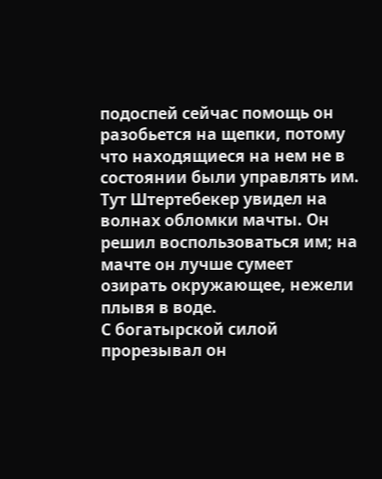подоспей сейчас помощь он разобьется на щепки, потому что находящиеся на нем не в состоянии были управлять им.
Тут Штертебекер увидел на волнах обломки мачты. Он решил воспользоваться им; на мачте он лучше сумеет озирать окружающее, нежели плывя в воде.
С богатырской силой прорезывал он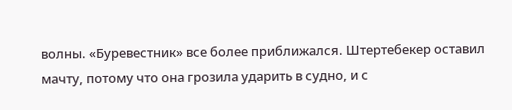волны. «Буревестник» все более приближался. Штертебекер оставил мачту, потому что она грозила ударить в судно, и с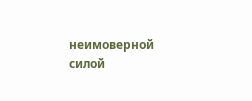неимоверной силой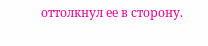оттолкнул ее в сторону.